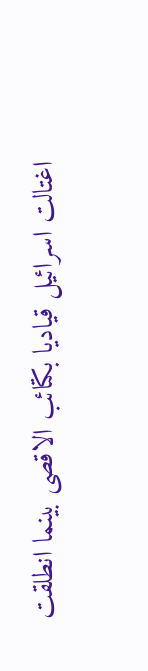اغتالت اسرائيل قياديا بكتائب الاقصى بينما انطلقت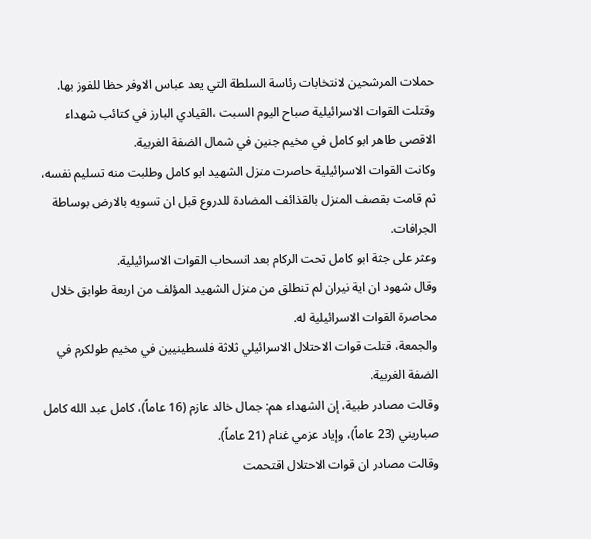حملات المرشحين لانتخابات رئاسة السلطة التي يعد عباس الاوفر حظا للفوز بها.
وقتلت القوات الاسرائيلية صباح اليوم السبت ،القيادي البارز في كتائب شهداء الاقصى طاهر ابو كامل في مخيم جنين في شمال الضفة الغربية.
وكانت القوات الاسرائيلية حاصرت منزل الشهيد ابو كامل وطلبت منه تسليم نفسه، ثم قامت بقصف المنزل بالقذائف المضادة للدروع قبل ان تسويه بالارض بوساطة الجرافات.
وعثر على جثة ابو كامل تحت الركام بعد انسحاب القوات الاسرائيلية.
وقال شهود ان اية نيران لم تنطلق من منزل الشهيد المؤلف من اربعة طوابق خلال محاصرة القوات الاسرائيلية له.
والجمعة، قتلت قوات الاحتلال الاسرائيلي ثلاثة فلسطينيين في مخيم طولكرم في الضفة الغربية.
وقالت مصادر طبية، إن الشهداء هم: جمال خالد عازم (16 عاماً)، كامل عبد الله كامل صباريني (23 عاماً)، وإياد عزمي غنام (21 عاماً).
وقالت مصادر ان قوات الاحتلال اقتحمت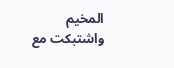المخيم واشتبكت مع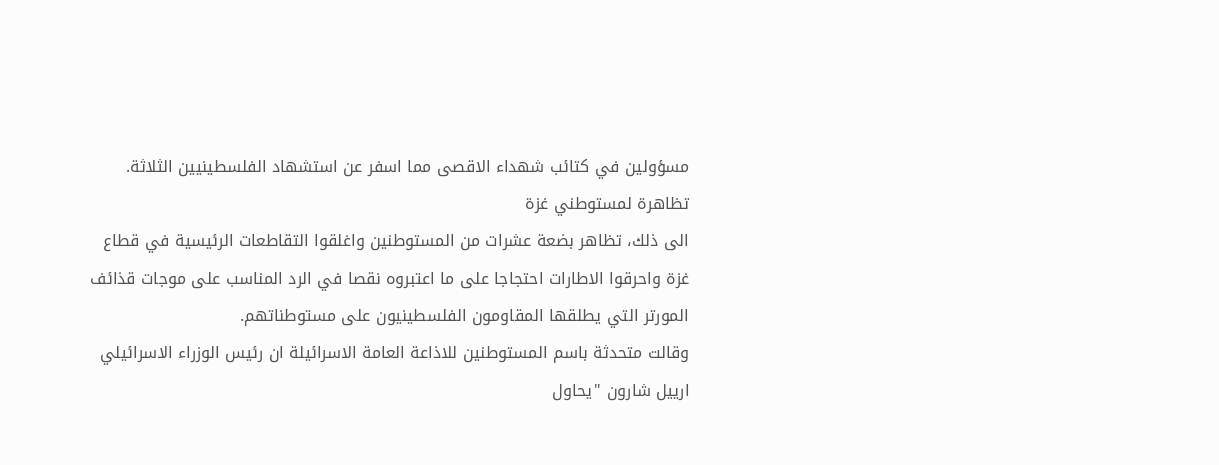مسؤولين في كتائب شهداء الاقصى مما اسفر عن استشهاد الفلسطينيين الثلاثة.
تظاهرة لمستوطني غزة
الى ذلك، تظاهر بضعة عشرات من المستوطنين واغلقوا التقاطعات الرئيسية في قطاع غزة واحرقوا الاطارات احتجاجا على ما اعتبروه نقصا في الرد المناسب على موجات قذائف المورتر التي يطلقها المقاومون الفلسطينيون على مستوطناتهم.
وقالت متحدثة باسم المستوطنين للاذاعة العامة الاسرائيلة ان رئيس الوزراء الاسرائيلي ارييل شارون "يحاول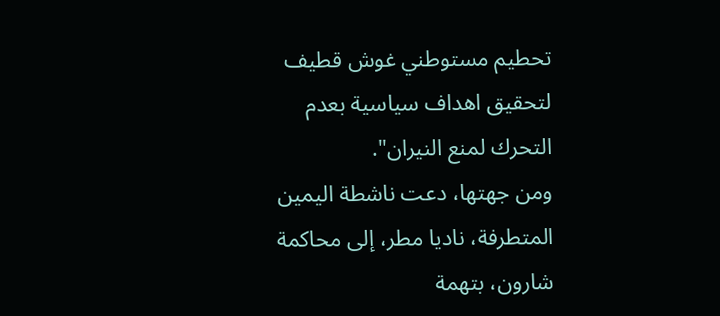تحطيم مستوطني غوش قطيف لتحقيق اهداف سياسية بعدم التحرك لمنع النيران".
ومن جهتها، دعت ناشطة اليمين المتطرفة، ناديا مطر، إلى محاكمة شارون، بتهمة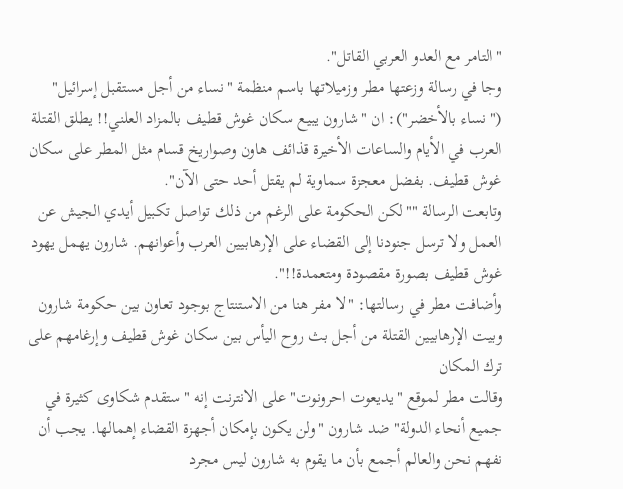"التامر مع العدو العربي القاتل".
وجا في رسالة وزعتها مطر وزميلاتها باسم منظمة "نساء من أجل مستقبل إسرائيل" ("نساء بالأخضر"): ان "شارون يبيع سكان غوش قطيف بالمزاد العلني!! يطلق القتلة العرب في الأيام والساعات الأخيرة قذائف هاون وصواريخ قسام مثل المطر على سكان غوش قطيف. بفضل معجزة سماوية لم يقتل أحد حتى الآن".
وتابعت الرسالة ""لكن الحكومة على الرغم من ذلك تواصل تكبيل أيدي الجيش عن العمل ولا ترسل جنودنا إلى القضاء على الإرهابيين العرب وأعوانهم. شارون يهمل يهود غوش قطيف بصورة مقصودة ومتعمدة!!".
وأضافت مطر في رسالتها: "لا مفر هنا من الاستنتاج بوجود تعاون بين حكومة شارون وبيت الإرهابيين القتلة من أجل بث روح اليأس بين سكان غوش قطيف وإرغامهم على ترك المكان
وقالت مطر لموقع "يديعوت احرونوت" على الانترنت إنه "ستقدم شكاوى كثيرة في جميع أنحاء الدولة" ضد شارون "ولن يكون بإمكان أجهزة القضاء إهمالها. يجب أن نفهم نحن والعالم أجمع بأن ما يقوم به شارون ليس مجرد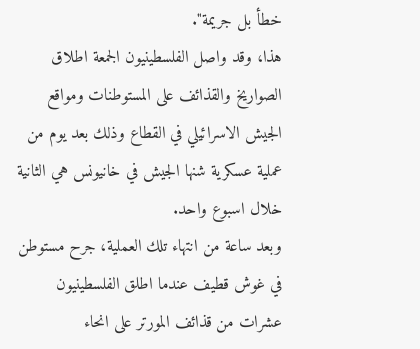خطأ بل جريمة".
هذا، وقد واصل الفلسطينيون الجمعة اطلاق الصواريخ والقذائف على المستوطنات ومواقع الجيش الاسرائيلي في القطاع وذلك بعد يوم من عملية عسكرية شنها الجيش في خانيونس هي الثانية خلال اسبوع واحد.
وبعد ساعة من انتهاء تلك العملية، جرح مستوطن في غوش قطيف عندما اطلق الفلسطينيون عشرات من قذائف المورتر على انحاء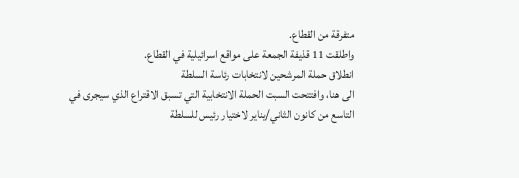متفرقة من القطاع.
واطلقت 11 قذيفة الجمعة على مواقع اسرائيلية في القطاع.
انطلاق حملة المرشحين لانتخابات رئاسة السلطة
الى هنا، وافتتحت السبت الحملة الانتخابية التي تسبق الاقتراع الذي سيجرى في التاسع من كانون الثاني/يناير لاختيار رئيس للسلطة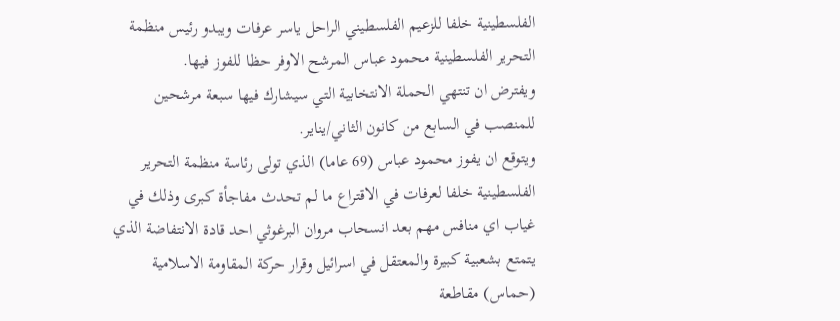الفلسطينية خلفا للزعيم الفلسطيني الراحل ياسر عرفات ويبدو رئيس منظمة التحرير الفلسطينية محمود عباس المرشح الاوفر حظا للفوز فيها.
ويفترض ان تنتهي الحملة الانتخابية التي سيشارك فيها سبعة مرشحين للمنصب في السابع من كانون الثاني/يناير.
ويتوقع ان يفوز محمود عباس (69 عاما) الذي تولى رئاسة منظمة التحرير الفلسطينية خلفا لعرفات في الاقتراع ما لم تحدث مفاجأة كبرى وذلك في غياب اي منافس مهم بعد انسحاب مروان البرغوثي احد قادة الانتفاضة الذي يتمتع بشعبية كبيرة والمعتقل في اسرائيل وقرار حركة المقاومة الاسلامية (حماس) مقاطعة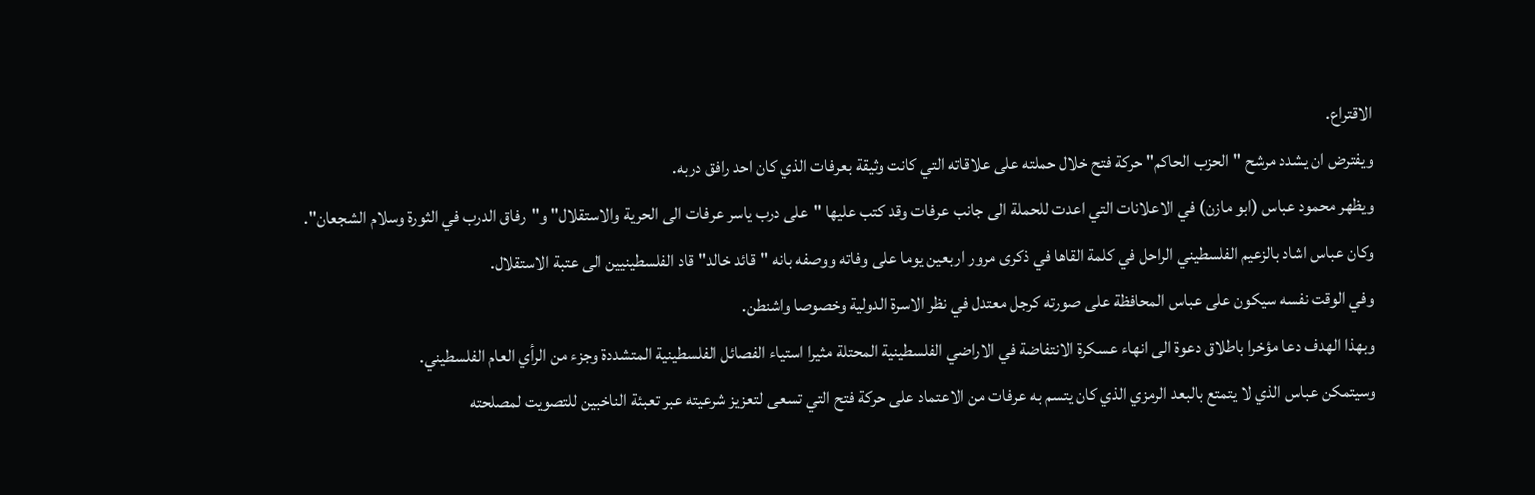الاقتراع.
ويفترض ان يشدد مرشح "الحزب الحاكم" حركة فتح خلال حملته على علاقاته التي كانت وثيقة بعرفات الذي كان احد رافق دربه.
ويظهر محمود عباس (ابو مازن) في الاعلانات التي اعدت للحملة الى جانب عرفات وقد كتب عليها "على درب ياسر عرفات الى الحرية والاستقلال" و"رفاق الدرب في الثورة وسلام الشجعان".
وكان عباس اشاد بالزعيم الفلسطيني الراحل في كلمة القاها في ذكرى مرور اربعين يوما على وفاته ووصفه بانه "قائد خالد" قاد الفلسطينيين الى عتبة الاستقلال.
وفي الوقت نفسه سيكون على عباس المحافظة على صورته كرجل معتدل في نظر الاسرة الدولية وخصوصا واشنطن.
وبهذا الهدف دعا مؤخرا باطلاق دعوة الى انهاء عسكرة الانتفاضة في الاراضي الفلسطينية المحتلة مثيرا استياء الفصائل الفلسطينية المتشددة وجزء من الرأي العام الفلسطيني.
وسيتمكن عباس الذي لا يتمتع بالبعد الرمزي الذي كان يتسم به عرفات من الاعتماد على حركة فتح التي تسعى لتعزيز شرعيته عبر تعبئة الناخبين للتصويت لمصلحته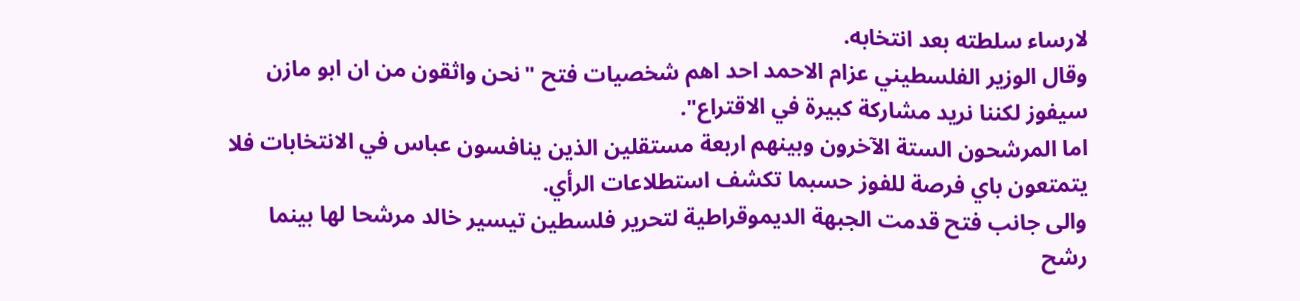لارساء سلطته بعد انتخابه.
وقال الوزير الفلسطيني عزام الاحمد احد اهم شخصيات فتح "نحن واثقون من ان ابو مازن سيفوز لكننا نريد مشاركة كبيرة في الاقتراع".
اما المرشحون الستة الآخرون وبينهم اربعة مستقلين الذين ينافسون عباس في الانتخابات فلا يتمتعون باي فرصة للفوز حسبما تكشف استطلاعات الرأي.
والى جانب فتح قدمت الجبهة الديموقراطية لتحرير فلسطين تيسير خالد مرشحا لها بينما رشح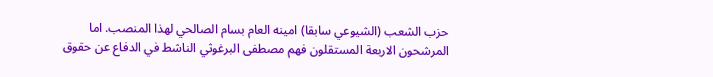حزب الشعب (الشيوعي سابقا) امينه العام بسام الصالحي لهذا المنصب. اما المرشحون الاربعة المستقلون فهم مصطفى البرغوثي الناشط في الدفاع عن حقوق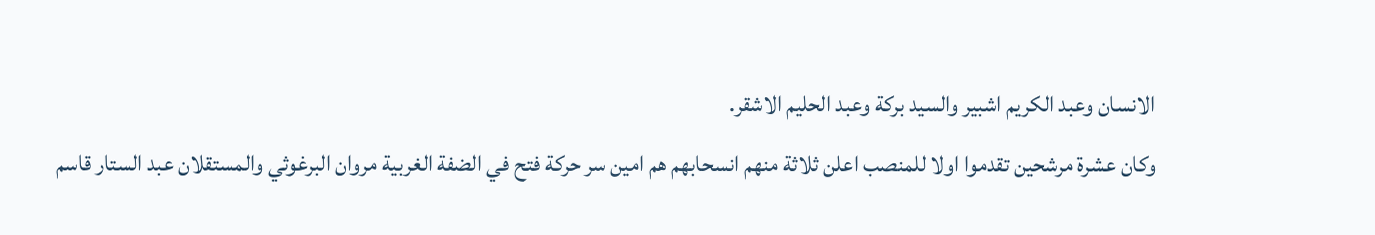الانسان وعبد الكريم اشبير والسيد بركة وعبد الحليم الاشقر.
وكان عشرة مرشحين تقدموا اولا للمنصب اعلن ثلاثة منهم انسحابهم هم امين سر حركة فتح في الضفة الغربية مروان البرغوثي والمستقلان عبد الستار قاسم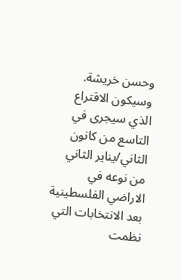وحسن خريشة.
وسيكون الاقتراع الذي سيجرى في التاسع من كانون الثاني/يناير الثاني من نوعه في الاراضي الفلسطينية بعد الانتخابات التي نظمت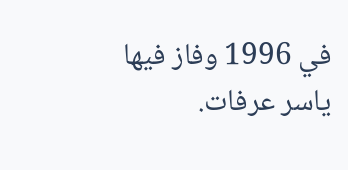في 1996 وفاز فيها ياسر عرفات.